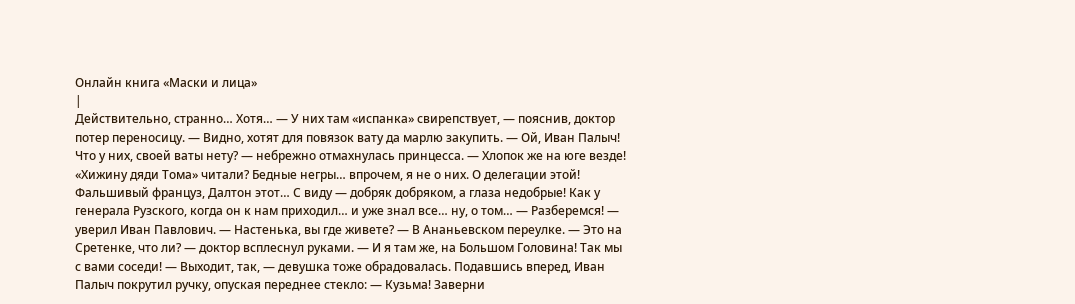Онлайн книга «Маски и лица»
|
Действительно, странно… Хотя… — У них там «испанка» свирепствует, — пояснив, доктор потер переносицу. — Видно, хотят для повязок вату да марлю закупить. — Ой, Иван Палыч! Что у них, своей ваты нету? — небрежно отмахнулась принцесса. — Хлопок же на юге везде! «Хижину дяди Тома» читали? Бедные негры… впрочем, я не о них. О делегации этой! Фальшивый француз, Далтон этот… С виду — добряк добряком, а глаза недобрые! Как у генерала Рузского, когда он к нам приходил… и уже знал все… ну, о том… — Разберемся! — уверил Иван Павлович. — Настенька, вы где живете? — В Ананьевском переулке. — Это на Сретенке, что ли? — доктор всплеснул руками. — И я там же, на Большом Головина! Так мы с вами соседи! — Выходит, так, — девушка тоже обрадовалась. Подавшись вперед, Иван Палыч покрутил ручку, опуская переднее стекло: — Кузьма! Заверни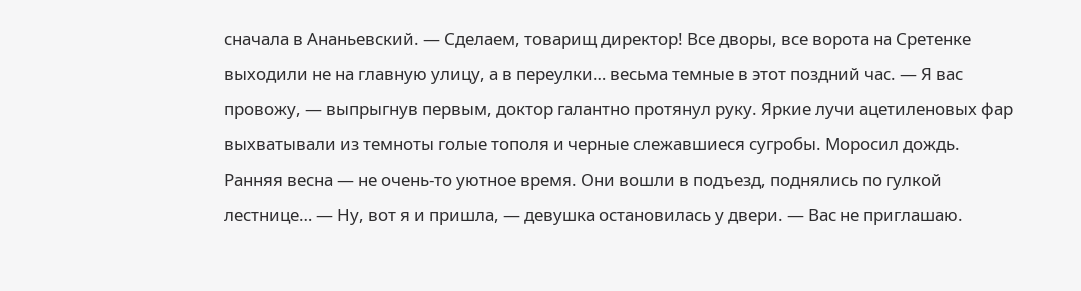сначала в Ананьевский. — Сделаем, товарищ директор! Все дворы, все ворота на Сретенке выходили не на главную улицу, а в переулки… весьма темные в этот поздний час. — Я вас провожу, — выпрыгнув первым, доктор галантно протянул руку. Яркие лучи ацетиленовых фар выхватывали из темноты голые тополя и черные слежавшиеся сугробы. Моросил дождь. Ранняя весна — не очень-то уютное время. Они вошли в подъезд, поднялись по гулкой лестнице… — Ну, вот я и пришла, — девушка остановилась у двери. — Вас не приглашаю.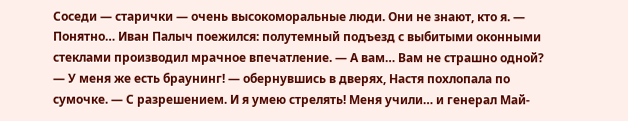Соседи — старички — очень высокоморальные люди. Они не знают, кто я. — Понятно… Иван Палыч поежился: полутемный подъезд с выбитыми оконными стеклами производил мрачное впечатление. — А вам… Вам не страшно одной? — У меня же есть браунинг! — обернувшись в дверях, Настя похлопала по сумочке. — С разрешением. И я умею стрелять! Меня учили… и генерал Май-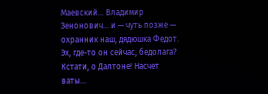Маевский… Владимир Зенонович… и — чуть позже — охранник наш, дядюшка Федот. Эх, где-то он сейчас, бедолага? Кстати, о Далтоне! Насчет ваты…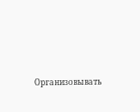Организовывать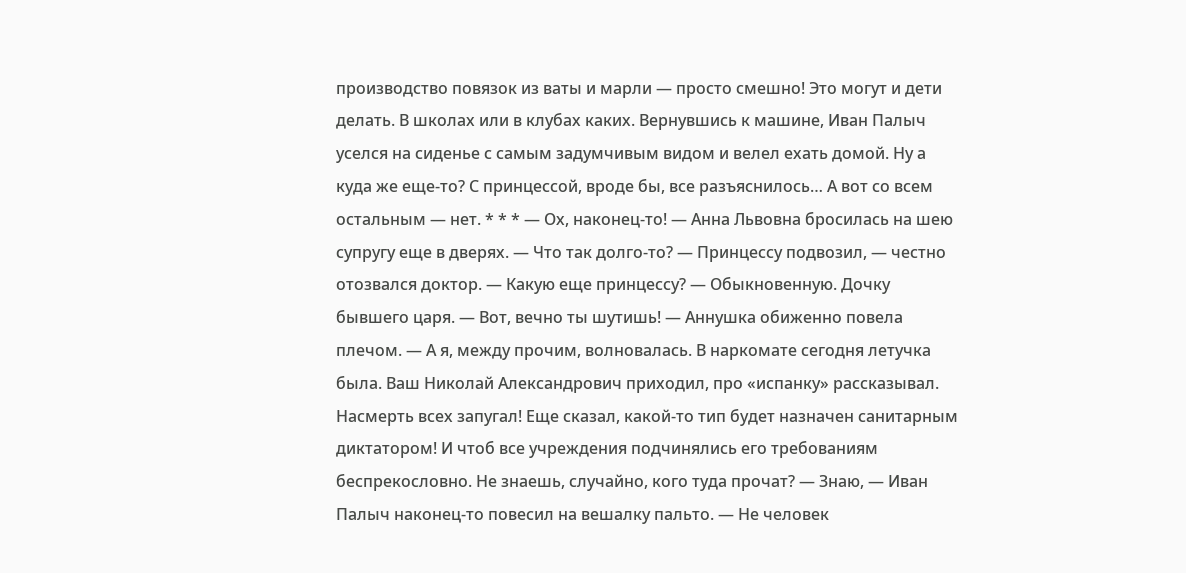производство повязок из ваты и марли — просто смешно! Это могут и дети делать. В школах или в клубах каких. Вернувшись к машине, Иван Палыч уселся на сиденье с самым задумчивым видом и велел ехать домой. Ну а куда же еще-то? С принцессой, вроде бы, все разъяснилось… А вот со всем остальным — нет. * * * — Ох, наконец-то! — Анна Львовна бросилась на шею супругу еще в дверях. — Что так долго-то? — Принцессу подвозил, — честно отозвался доктор. — Какую еще принцессу? — Обыкновенную. Дочку бывшего царя. — Вот, вечно ты шутишь! — Аннушка обиженно повела плечом. — А я, между прочим, волновалась. В наркомате сегодня летучка была. Ваш Николай Александрович приходил, про «испанку» рассказывал. Насмерть всех запугал! Еще сказал, какой-то тип будет назначен санитарным диктатором! И чтоб все учреждения подчинялись его требованиям беспрекословно. Не знаешь, случайно, кого туда прочат? — Знаю, — Иван Палыч наконец-то повесил на вешалку пальто. — Не человек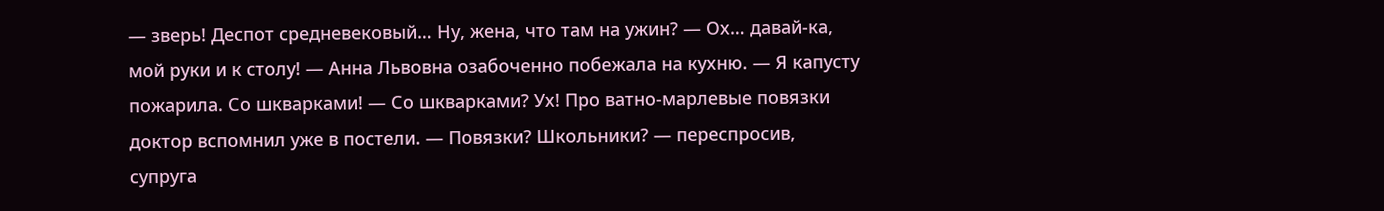— зверь! Деспот средневековый… Ну, жена, что там на ужин? — Ох… давай-ка, мой руки и к столу! — Анна Львовна озабоченно побежала на кухню. — Я капусту пожарила. Со шкварками! — Со шкварками? Ух! Про ватно-марлевые повязки доктор вспомнил уже в постели. — Повязки? Школьники? — переспросив, супруга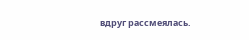вдруг рассмеялась.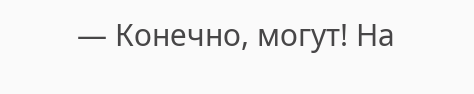— Конечно, могут! На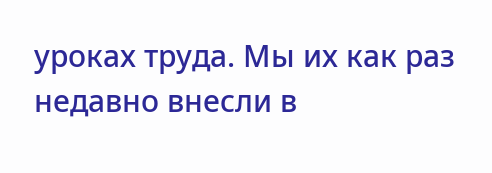уроках труда. Мы их как раз недавно внесли в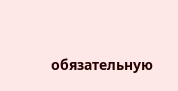обязательную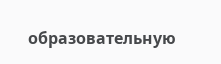образовательную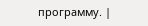программу. |